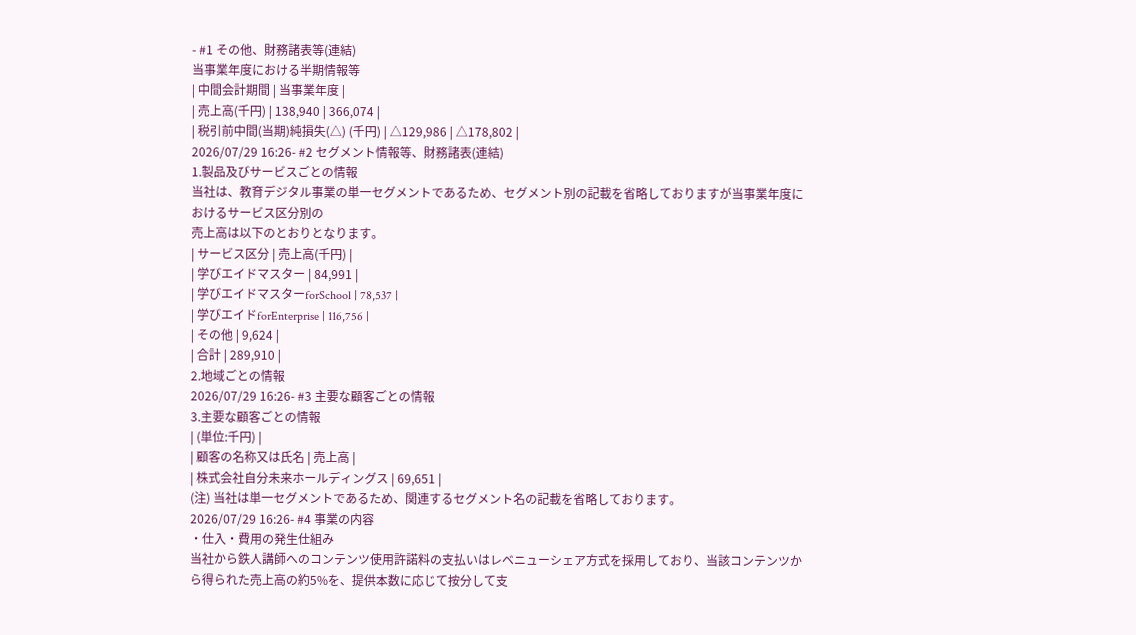- #1 その他、財務諸表等(連結)
当事業年度における半期情報等
| 中間会計期間 | 当事業年度 |
| 売上高(千円) | 138,940 | 366,074 |
| 税引前中間(当期)純損失(△) (千円) | △129,986 | △178,802 |
2026/07/29 16:26- #2 セグメント情報等、財務諸表(連結)
1.製品及びサービスごとの情報
当社は、教育デジタル事業の単一セグメントであるため、セグメント別の記載を省略しておりますが当事業年度におけるサービス区分別の
売上高は以下のとおりとなります。
| サービス区分 | 売上高(千円) |
| 学びエイドマスター | 84,991 |
| 学びエイドマスターforSchool | 78,537 |
| 学びエイドforEnterprise | 116,756 |
| その他 | 9,624 |
| 合計 | 289,910 |
2.地域ごとの情報
2026/07/29 16:26- #3 主要な顧客ごとの情報
3.主要な顧客ごとの情報
| (単位:千円) |
| 顧客の名称又は氏名 | 売上高 |
| 株式会社自分未来ホールディングス | 69,651 |
(注) 当社は単一セグメントであるため、関連するセグメント名の記載を省略しております。
2026/07/29 16:26- #4 事業の内容
・仕入・費用の発生仕組み
当社から鉄人講師へのコンテンツ使用許諾料の支払いはレベニューシェア方式を採用しており、当該コンテンツから得られた売上高の約5%を、提供本数に応じて按分して支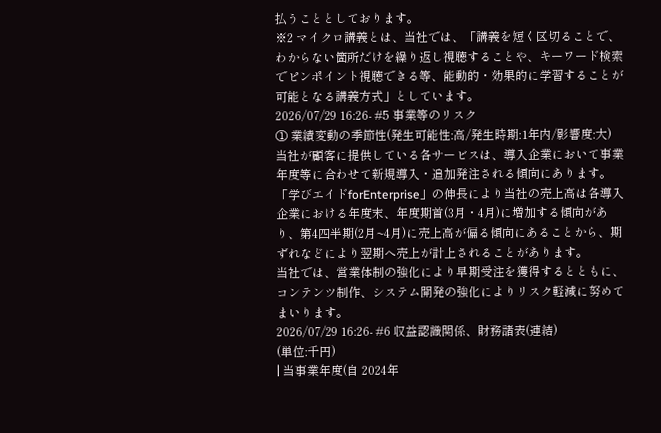払うこととしております。
※2 マイクロ講義とは、当社では、「講義を短く区切ることで、わからない箇所だけを繰り返し視聴することや、キーワード検索でピンポイント視聴できる等、能動的・効果的に学習することが可能となる講義方式」としています。
2026/07/29 16:26- #5 事業等のリスク
① 業績変動の季節性(発生可能性:高/発生時期:1年内/影響度:大)
当社が顧客に提供している各サービスは、導入企業において事業年度等に合わせて新規導入・追加発注される傾向にあります。「学びエイドforEnterprise」の伸長により当社の売上高は各導入企業における年度末、年度期首(3月・4月)に増加する傾向があり、第4四半期(2月~4月)に売上高が偏る傾向にあることから、期ずれなどにより翌期へ売上が計上されることがあります。
当社では、営業体制の強化により早期受注を獲得するとともに、コンテンツ制作、システム開発の強化によりリスク軽減に努めてまいります。
2026/07/29 16:26- #6 収益認識関係、財務諸表(連結)
(単位:千円)
| 当事業年度(自 2024年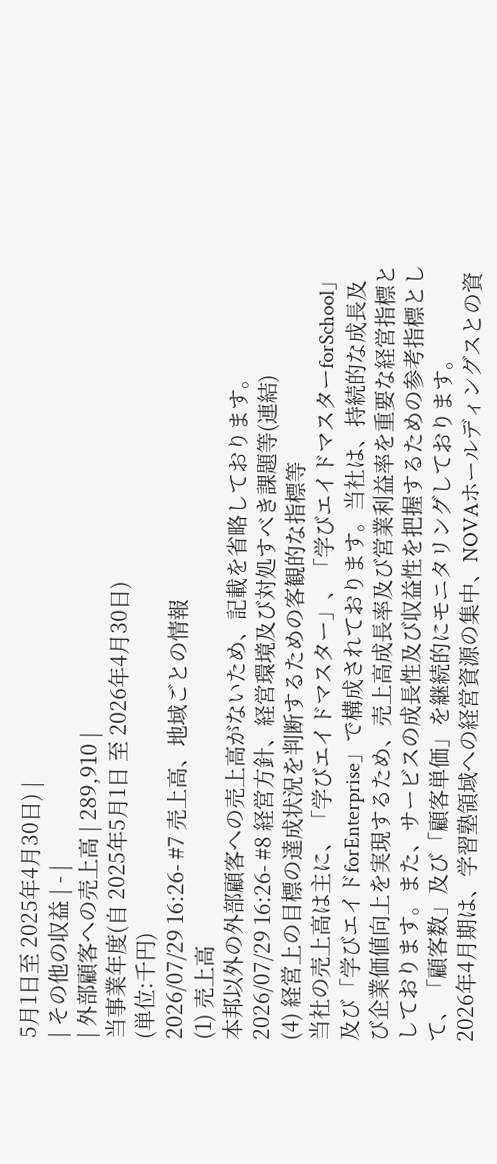5月1日至 2025年4月30日) |
| その他の収益 | - |
| 外部顧客への売上高 | 289,910 |
当事業年度(自 2025年5月1日 至 2026年4月30日)
(単位:千円)
2026/07/29 16:26- #7 売上高、地域ごとの情報
(1) 売上高
本邦以外の外部顧客への売上高がないため、記載を省略しております。
2026/07/29 16:26- #8 経営方針、経営環境及び対処すべき課題等(連結)
(4) 経営上の目標の達成状況を判断するための客観的な指標等
当社の売上高は主に、「学びエイドマスター」、「学びエイドマスターforSchool」及び「学びエイドforEnterprise」で構成されております。当社は、持続的な成長及び企業価値向上を実現するため、売上高成長率及び営業利益率を重要な経営指標としております。また、サービスの成長性及び収益性を把握するための参考指標として、「顧客数」及び「顧客単価」を継続的にモニタリングしております。
2026年4月期は、学習塾領域への経営資源の集中、NOVAホールディングスとの資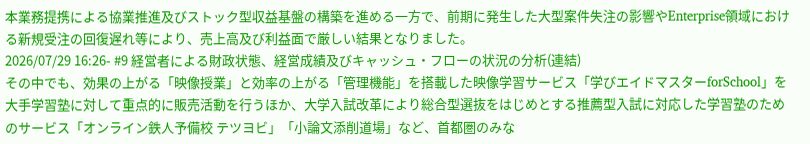本業務提携による協業推進及びストック型収益基盤の構築を進める一方で、前期に発生した大型案件失注の影響やEnterprise領域における新規受注の回復遅れ等により、売上高及び利益面で厳しい結果となりました。
2026/07/29 16:26- #9 経営者による財政状態、経営成績及びキャッシュ・フローの状況の分析(連結)
その中でも、効果の上がる「映像授業」と効率の上がる「管理機能」を搭載した映像学習サービス「学びエイドマスターforSchool」を大手学習塾に対して重点的に販売活動を行うほか、大学入試改革により総合型選抜をはじめとする推薦型入試に対応した学習塾のためのサービス「オンライン鉄人予備校 テツヨビ」「小論文添削道場」など、首都圏のみな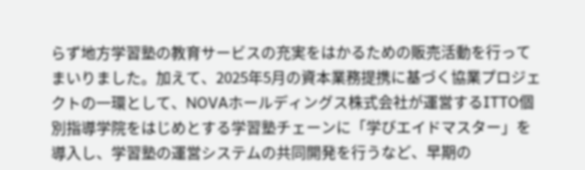らず地方学習塾の教育サービスの充実をはかるための販売活動を行ってまいりました。加えて、2025年5月の資本業務提携に基づく協業プロジェクトの一環として、NOVAホールディングス株式会社が運営するITTO個別指導学院をはじめとする学習塾チェーンに「学びエイドマスター」を導入し、学習塾の運営システムの共同開発を行うなど、早期の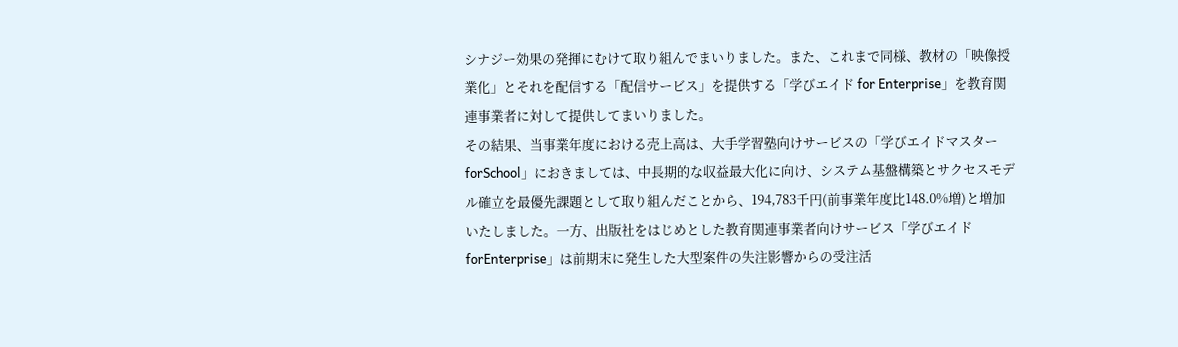シナジー効果の発揮にむけて取り組んでまいりました。また、これまで同様、教材の「映像授業化」とそれを配信する「配信サービス」を提供する「学びエイド for Enterprise」を教育関連事業者に対して提供してまいりました。
その結果、当事業年度における売上高は、大手学習塾向けサービスの「学びエイドマスターforSchool」におきましては、中長期的な収益最大化に向け、システム基盤構築とサクセスモデル確立を最優先課題として取り組んだことから、194,783千円(前事業年度比148.0%増)と増加いたしました。一方、出版社をはじめとした教育関連事業者向けサービス「学びエイドforEnterprise」は前期末に発生した大型案件の失注影響からの受注活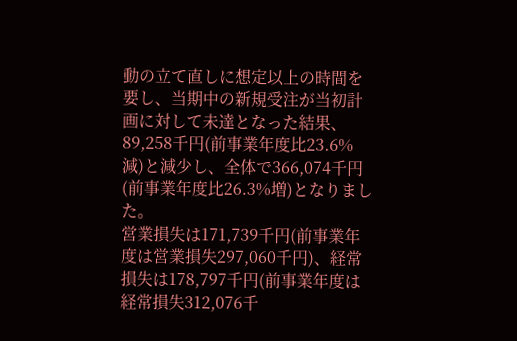動の立て直しに想定以上の時間を要し、当期中の新規受注が当初計画に対して未達となった結果、89,258千円(前事業年度比23.6%減)と減少し、全体で366,074千円(前事業年度比26.3%増)となりました。
営業損失は171,739千円(前事業年度は営業損失297,060千円)、経常損失は178,797千円(前事業年度は経常損失312,076千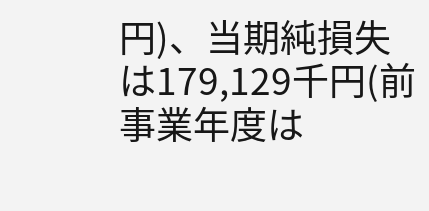円)、当期純損失は179,129千円(前事業年度は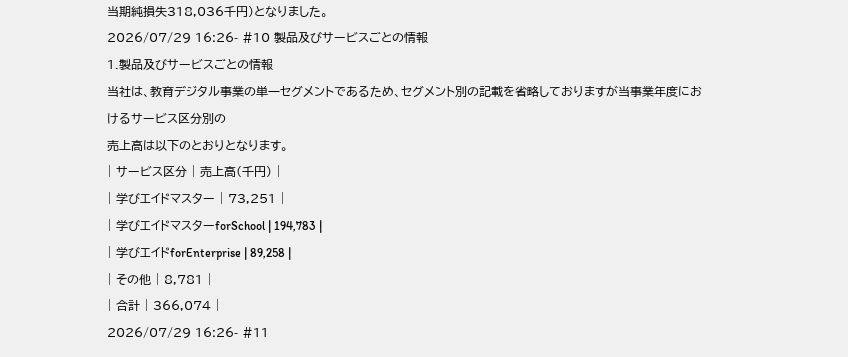当期純損失318,036千円)となりました。
2026/07/29 16:26- #10 製品及びサービスごとの情報
1.製品及びサービスごとの情報
当社は、教育デジタル事業の単一セグメントであるため、セグメント別の記載を省略しておりますが当事業年度におけるサービス区分別の
売上高は以下のとおりとなります。
| サービス区分 | 売上高(千円) |
| 学びエイドマスター | 73,251 |
| 学びエイドマスターforSchool | 194,783 |
| 学びエイドforEnterprise | 89,258 |
| その他 | 8,781 |
| 合計 | 366,074 |
2026/07/29 16:26- #11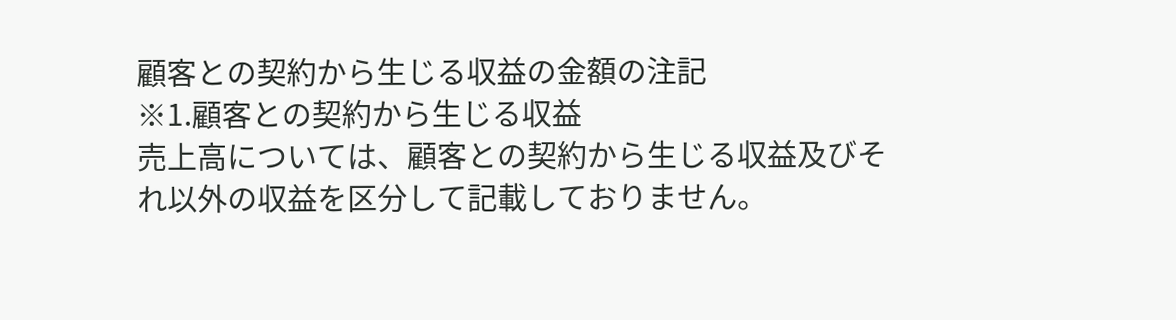顧客との契約から生じる収益の金額の注記
※1.顧客との契約から生じる収益
売上高については、顧客との契約から生じる収益及びそれ以外の収益を区分して記載しておりません。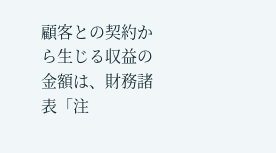顧客との契約から生じる収益の金額は、財務諸表「注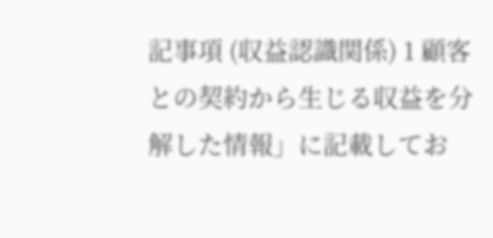記事項 (収益認識関係) 1 顧客との契約から生じる収益を分解した情報」に記載してお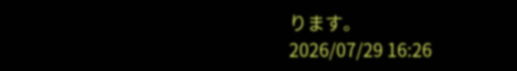ります。
2026/07/29 16:26